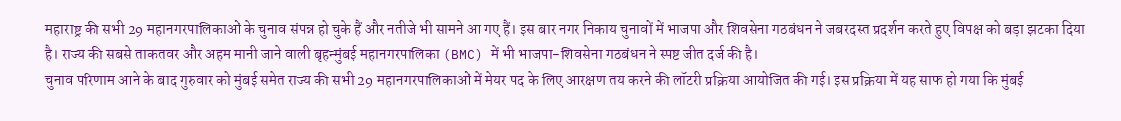महाराष्ट्र की सभी 29 महानगरपालिकाओं के चुनाव संपन्न हो चुके हैं और नतीजे भी सामने आ गए हैं। इस बार नगर निकाय चुनावों में भाजपा और शिवसेना गठबंधन ने जबरदस्त प्रदर्शन करते हुए विपक्ष को बड़ा झटका दिया है। राज्य की सबसे ताकतवर और अहम मानी जाने वाली बृहन्मुंबई महानगरपालिका (BMC) में भी भाजपा-शिवसेना गठबंधन ने स्पष्ट जीत दर्ज की है।
चुनाव परिणाम आने के बाद गुरुवार को मुंबई समेत राज्य की सभी 29 महानगरपालिकाओं में मेयर पद के लिए आरक्षण तय करने की लॉटरी प्रक्रिया आयोजित की गई। इस प्रक्रिया में यह साफ हो गया कि मुंबई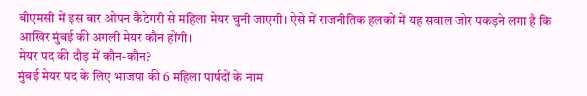बीएमसी में इस बार ओपन कैटेगरी से महिला मेयर चुनी जाएगी। ऐसे में राजनीतिक हलकों में यह सवाल जोर पकड़ने लगा है कि आखिर मुंबई की अगली मेयर कौन होंगी।
मेयर पद की दौड़ में कौन-कौन?
मुंबई मेयर पद के लिए भाजपा की 6 महिला पार्षदों के नाम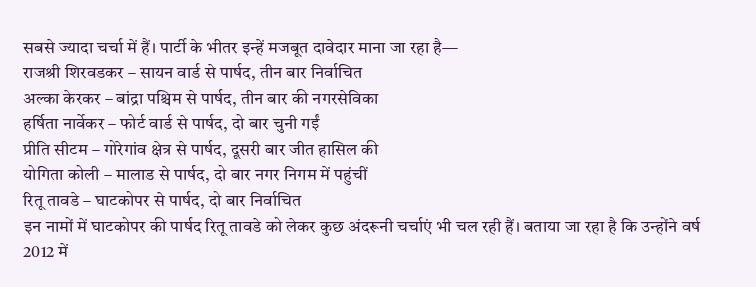सबसे ज्यादा चर्चा में हैं। पार्टी के भीतर इन्हें मजबूत दावेदार माना जा रहा है—
राजश्री शिरवडकर – सायन वार्ड से पार्षद, तीन बार निर्वाचित
अल्का केरकर – बांद्रा पश्चिम से पार्षद, तीन बार की नगरसेविका
हर्षिता नार्वेकर – फोर्ट वार्ड से पार्षद, दो बार चुनी गईं
प्रीति सीटम – गोरेगांव क्षेत्र से पार्षद, दूसरी बार जीत हासिल की
योगिता कोली – मालाड से पार्षद, दो बार नगर निगम में पहुंचीं
रितू तावडे – घाटकोपर से पार्षद, दो बार निर्वाचित
इन नामों में घाटकोपर की पार्षद रितू तावडे को लेकर कुछ अंदरूनी चर्चाएं भी चल रही हैं। बताया जा रहा है कि उन्होंने वर्ष 2012 में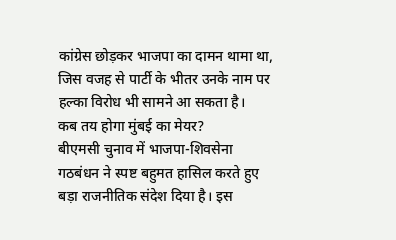कांग्रेस छोड़कर भाजपा का दामन थामा था, जिस वजह से पार्टी के भीतर उनके नाम पर हल्का विरोध भी सामने आ सकता है।
कब तय होगा मुंबई का मेयर?
बीएमसी चुनाव में भाजपा-शिवसेना गठबंधन ने स्पष्ट बहुमत हासिल करते हुए बड़ा राजनीतिक संदेश दिया है। इस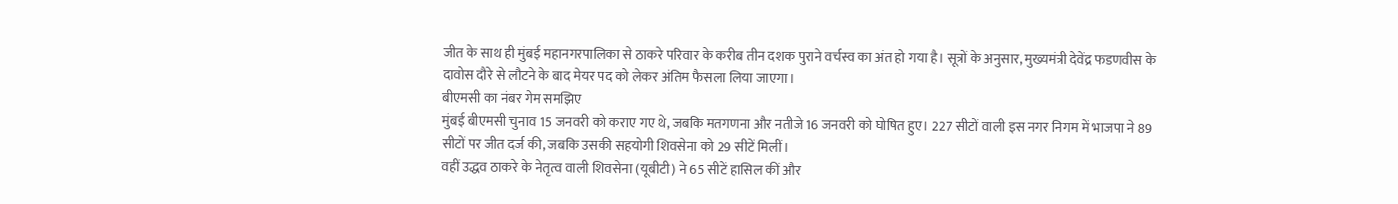जीत के साथ ही मुंबई महानगरपालिका से ठाकरे परिवार के करीब तीन दशक पुराने वर्चस्व का अंत हो गया है। सूत्रों के अनुसार, मुख्यमंत्री देवेंद्र फडणवीस के दावोस दौरे से लौटने के बाद मेयर पद को लेकर अंतिम फैसला लिया जाएगा।
बीएमसी का नंबर गेम समझिए
मुंबई बीएमसी चुनाव 15 जनवरी को कराए गए थे, जबकि मतगणना और नतीजे 16 जनवरी को घोषित हुए। 227 सीटों वाली इस नगर निगम में भाजपा ने 89 सीटों पर जीत दर्ज की, जबकि उसकी सहयोगी शिवसेना को 29 सीटें मिलीं।
वहीं उद्धव ठाकरे के नेतृत्व वाली शिवसेना (यूबीटी) ने 65 सीटें हासिल कीं और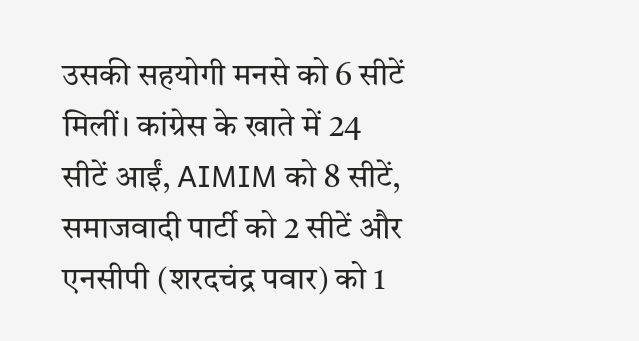उसकी सहयोगी मनसे को 6 सीटें मिलीं। कांग्रेस के खाते में 24 सीटें आईं, AIMIM को 8 सीटें, समाजवादी पार्टी को 2 सीटें और एनसीपी (शरदचंद्र पवार) को 1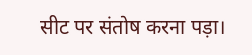सीट पर संतोष करना पड़ा।